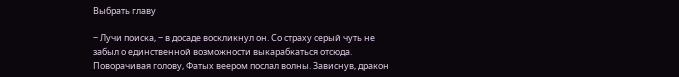Выбрать главу

‒ Лучи поиска, ‒ в досаде воскликнул он. Со страху серый чуть не забыл о единственной возможности выкарабкаться отсюда. Поворачивая голову, Фатых веером послал волны. Зависнув, дракон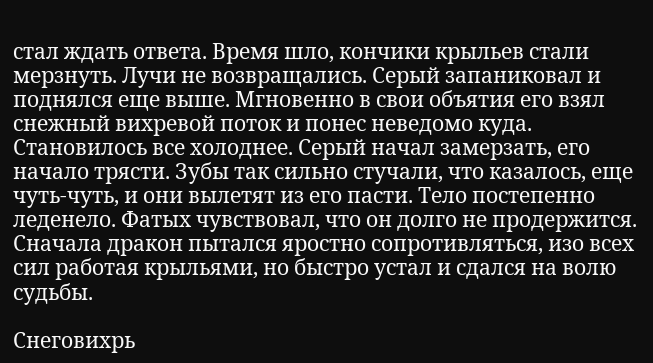стал ждать ответа. Время шло, кончики крыльев стали мерзнуть. Лучи не возвращались. Серый запаниковал и поднялся еще выше. Мгновенно в свои объятия его взял снежный вихревой поток и понес неведомо куда. Становилось все холоднее. Серый начал замерзать, его начало трясти. Зубы так сильно стучали, что казалось, еще чуть-чуть, и они вылетят из его пасти. Тело постепенно леденело. Фатых чувствовал, что он долго не продержится. Сначала дракон пытался яростно сопротивляться, изо всех сил работая крыльями, но быстро устал и сдался на волю судьбы.

Снеговихрь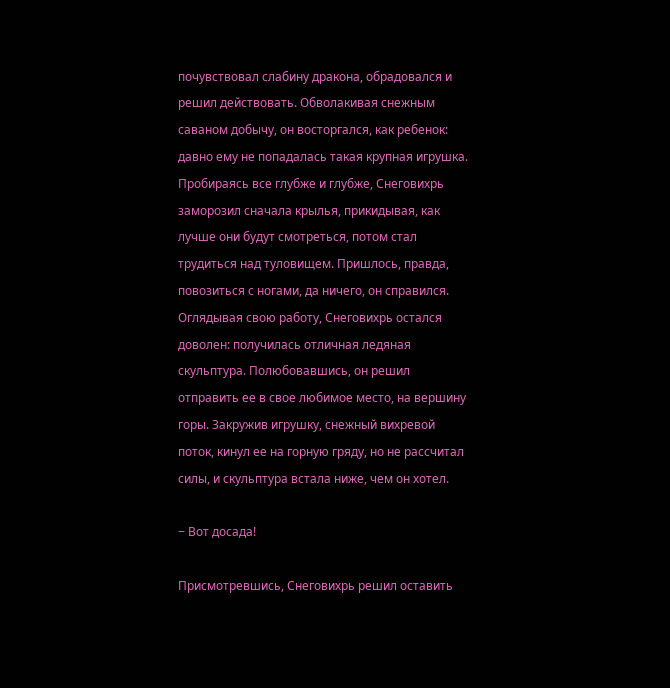почувствовал слабину дракона, обрадовался и решил действовать. Обволакивая снежным саваном добычу, он восторгался, как ребенок: давно ему не попадалась такая крупная игрушка. Пробираясь все глубже и глубже, Снеговихрь заморозил сначала крылья, прикидывая, как лучше они будут смотреться, потом стал трудиться над туловищем. Пришлось, правда, повозиться с ногами, да ничего, он справился. Оглядывая свою работу, Снеговихрь остался доволен: получилась отличная ледяная скульптура. Полюбовавшись, он решил отправить ее в свое любимое место, на вершину горы. Закружив игрушку, снежный вихревой поток, кинул ее на горную гряду, но не рассчитал силы, и скульптура встала ниже, чем он хотел.

‒ Вот досада!

Присмотревшись, Снеговихрь решил оставить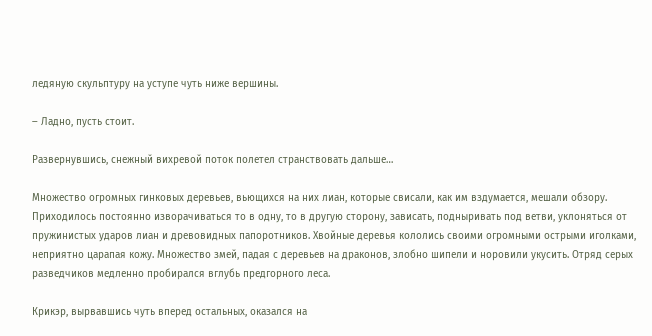ледяную скульптуру на уступе чуть ниже вершины.

‒ Ладно, пусть стоит.

Развернувшись, снежный вихревой поток полетел странствовать дальше…

Множество огромных гинковых деревьев, вьющихся на них лиан, которые свисали, как им вздумается, мешали обзору. Приходилось постоянно изворачиваться то в одну, то в другую сторону, зависать, подныривать под ветви, уклоняться от пружинистых ударов лиан и древовидных папоротников. Хвойные деревья кололись своими огромными острыми иголками, неприятно царапая кожу. Множество змей, падая с деревьев на драконов, злобно шипели и норовили укусить. Отряд серых разведчиков медленно пробирался вглубь предгорного леса.

Крикэр, вырвавшись чуть вперед остальных, оказался на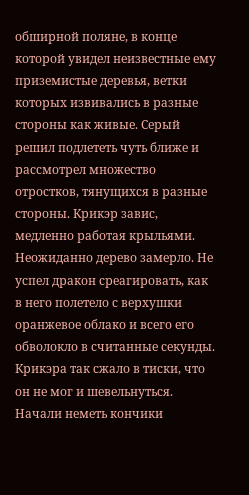обширной поляне, в конце которой увидел неизвестные ему приземистые деревья, ветки которых извивались в разные стороны как живые. Серый решил подлететь чуть ближе и рассмотрел множество отростков, тянущихся в разные стороны. Крикэр завис, медленно работая крыльями. Неожиданно дерево замерло. Не успел дракон среагировать, как в него полетело с верхушки оранжевое облако и всего его обволокло в считанные секунды. Крикэра так сжало в тиски, что он не мог и шевельнуться. Начали неметь кончики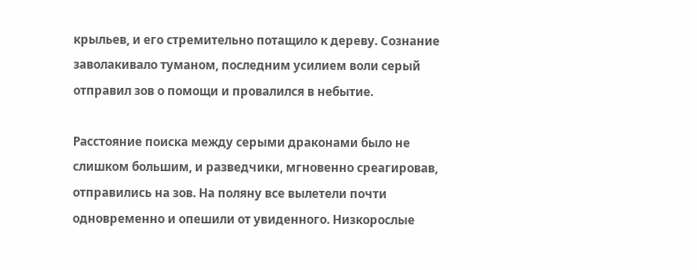крыльев, и его стремительно потащило к дереву. Сознание заволакивало туманом, последним усилием воли серый отправил зов о помощи и провалился в небытие.

Расстояние поиска между серыми драконами было не слишком большим, и разведчики, мгновенно среагировав, отправились на зов. На поляну все вылетели почти одновременно и опешили от увиденного. Низкорослые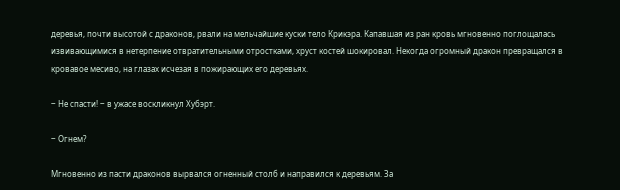деревья, почти высотой с драконов, рвали на мельчайшие куски тело Крикэра. Капавшая из ран кровь мгновенно поглощалась извивающимися в нетерпение отвратительными отростками, хруст костей шокировал. Некогда огромный дракон превращался в кровавое месиво, на глазах исчезая в пожирающих его деревьях.

‒ Не спасти! ‒ в ужасе воскликнул Хубэрт.

‒ Огнем?

Мгновенно из пасти драконов вырвался огненный столб и направился к деревьям. За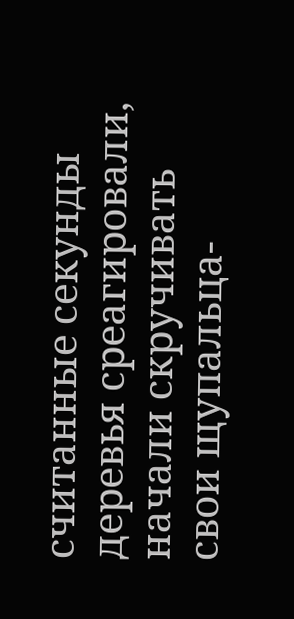считанные секунды деревья среагировали, начали скручивать свои щупальца-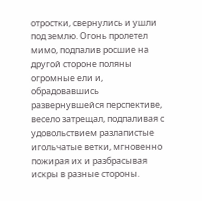отростки, свернулись и ушли под землю. Огонь пролетел мимо, подпалив росшие на другой стороне поляны огромные ели и, обрадовавшись развернувшейся перспективе, весело затрещал, подпаливая с удовольствием разлапистые игольчатые ветки, мгновенно пожирая их и разбрасывая искры в разные стороны.